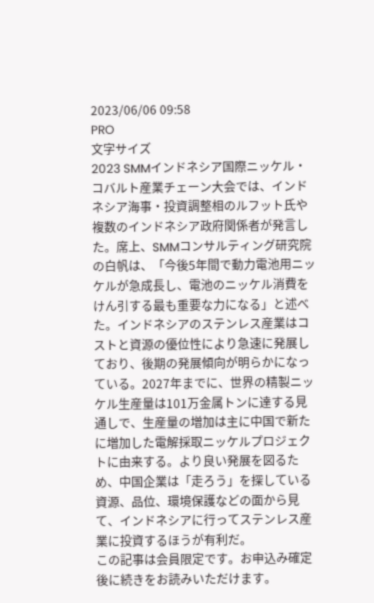2023/06/06 09:58
PRO
文字サイズ
2023 SMMインドネシア国際ニッケル・コバルト産業チェーン大会では、インドネシア海事・投資調整相のルフット氏や複数のインドネシア政府関係者が発言した。席上、SMMコンサルティング研究院の白帆は、「今後5年間で動力電池用ニッケルが急成長し、電池のニッケル消費をけん引する最も重要な力になる」と述べた。インドネシアのステンレス産業はコストと資源の優位性により急速に発展しており、後期の発展傾向が明らかになっている。2027年までに、世界の精製ニッケル生産量は101万金属トンに達する見通しで、生産量の増加は主に中国で新たに増加した電解採取ニッケルプロジェクトに由来する。より良い発展を図るため、中国企業は「走ろう」を探している資源、品位、環境保護などの面から見て、インドネシアに行ってステンレス産業に投資するほうが有利だ。
この記事は会員限定です。お申込み確定後に続きをお読みいただけます。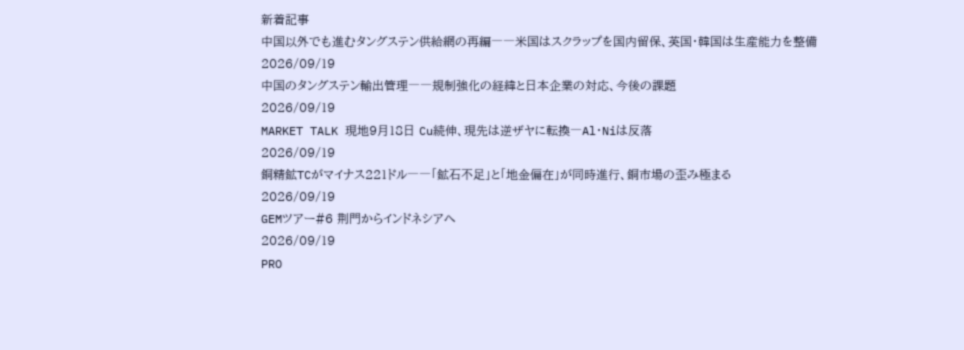新着記事
中国以外でも進むタングステン供給網の再編――米国はスクラップを国内留保、英国・韓国は生産能力を整備
2026/09/19
中国のタングステン輸出管理――規制強化の経緯と日本企業の対応、今後の課題
2026/09/19
MARKET TALK 現地9月18日 Cu続伸、現先は逆ザヤに転換―Al・Niは反落
2026/09/19
銅精鉱TCがマイナス221ドル――「鉱石不足」と「地金偏在」が同時進行、銅市場の歪み極まる
2026/09/19
GEMツアー#6 荆門からインドネシアへ
2026/09/19
PRO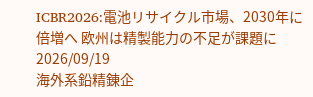ICBR2026:電池リサイクル市場、2030年に倍増へ 欧州は精製能力の不足が課題に
2026/09/19
海外系鉛精錬企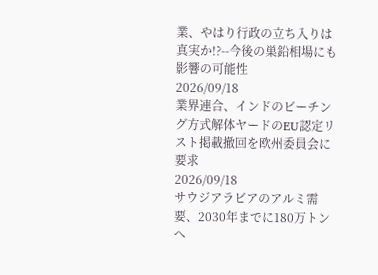業、やはり行政の立ち入りは真実か!?--今後の巣鉛相場にも影響の可能性
2026/09/18
業界連合、インドのビーチング方式解体ヤードのEU認定リスト掲載撤回を欧州委員会に要求
2026/09/18
サウジアラビアのアルミ需要、2030年までに180万トンへ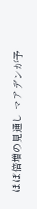ほぼ倍増の見通し マアデンが予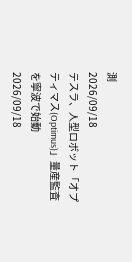測
2026/09/18
テスラ、人型ロボット「オプティマス(Optimus)」量産監査を寧波で始動
2026/09/18